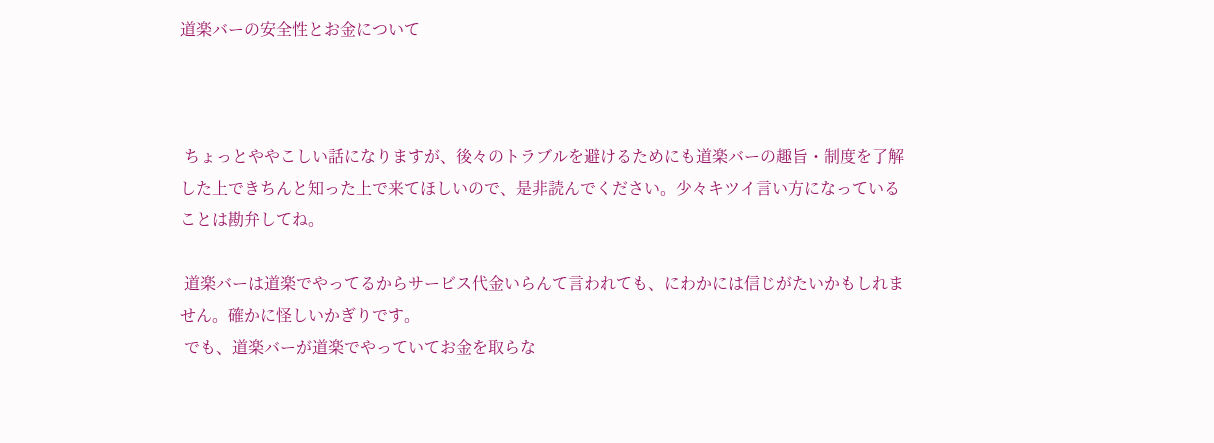道楽バーの安全性とお金について



 ちょっとややこしい話になりますが、後々のトラブルを避けるためにも道楽バーの趣旨・制度を了解した上できちんと知った上で来てほしいので、是非読んでください。少々キツイ言い方になっていることは勘弁してね。

 道楽バーは道楽でやってるからサービス代金いらんて言われても、にわかには信じがたいかもしれません。確かに怪しいかぎりです。
 でも、道楽バーが道楽でやっていてお金を取らな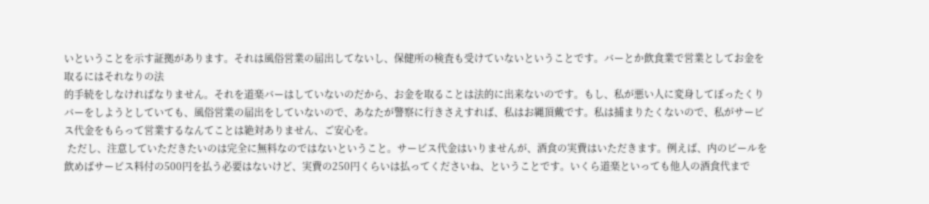いということを示す証拠があります。それは風俗営業の届出してないし、保健所の検査も受けていないということです。バーとか飲食業で営業としてお金を取るにはそれなりの法
的手続をしなければなりません。それを道楽バーはしていないのだから、お金を取ることは法的に出来ないのです。もし、私が悪い人に変身してぼったくりバーをしようとしていても、風俗営業の届出をしていないので、あなたが警察に行きさえすれば、私はお縄頂戴です。私は捕まりたくないので、私がサービス代金をもらって営業するなんてことは絶対ありません、ご安心を。
 ただし、注意していただきたいのは完全に無料なのではないということ。サービス代金はいりませんが、酒食の実費はいただきます。例えば、内のビールを飲めばサービス料付の500円を払う必要はないけど、実費の250円くらいは払ってくださいね、ということです。いくら道楽といっても他人の酒食代まで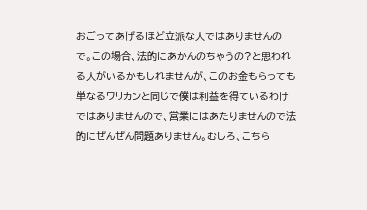おごってあげるほど立派な人ではありませんので。この場合、法的にあかんのちゃうの?と思われる人がいるかもしれませんが、このお金もらっても単なるワリカンと同じで僕は利益を得ているわけではありませんので、営業にはあたりませんので法的にぜんぜん問題ありません。むしろ、こちら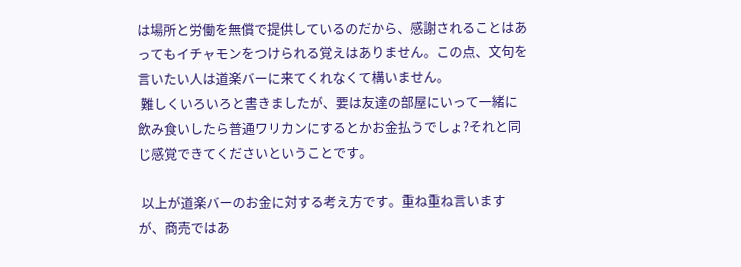は場所と労働を無償で提供しているのだから、感謝されることはあってもイチャモンをつけられる覚えはありません。この点、文句を言いたい人は道楽バーに来てくれなくて構いません。
 難しくいろいろと書きましたが、要は友達の部屋にいって一緒に飲み食いしたら普通ワリカンにするとかお金払うでしょ?それと同じ感覚できてくださいということです。

 以上が道楽バーのお金に対する考え方です。重ね重ね言いますが、商売ではあ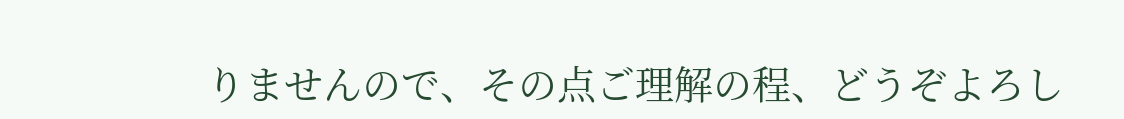りませんので、その点ご理解の程、どうぞよろし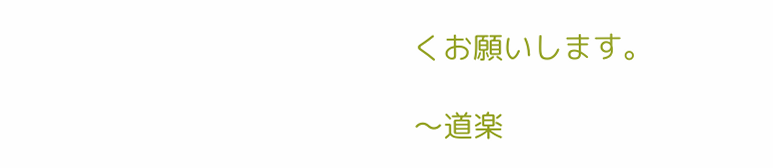くお願いします。

〜道楽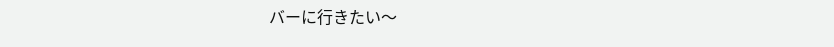バーに行きたい〜